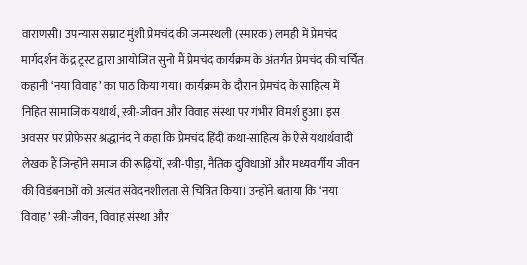वाराणसी। उपन्यास सम्राट मुंशी प्रेमचंद की जन्मस्थली (स्मारक) लमही में प्रेमचंद मार्गदर्शन केंद्र ट्रस्ट द्वारा आयोजित सुनो मैं प्रेमचंद कार्यक्रम के अंतर्गत प्रेमचंद की चर्चित कहानी ‘नया विवाह’ का पाठ किया गया। कार्यक्रम के दौरान प्रेमचंद के साहित्य में निहित सामाजिक यथार्थ, स्त्री-जीवन और विवाह संस्था पर गंभीर विमर्श हुआ। इस अवसर पर प्रोफेसर श्रद्धानंद ने कहा कि प्रेमचंद हिंदी कथा-साहित्य के ऐसे यथार्थवादी लेखक हैं जिन्होंने समाज की रूढ़ियों, स्त्री-पीड़ा, नैतिक दुविधाओं और मध्यवर्गीय जीवन की विडंबनाओं को अत्यंत संवेदनशीलता से चित्रित किया। उन्होंने बताया कि ‘नया विवाह’ स्त्री-जीवन, विवाह संस्था और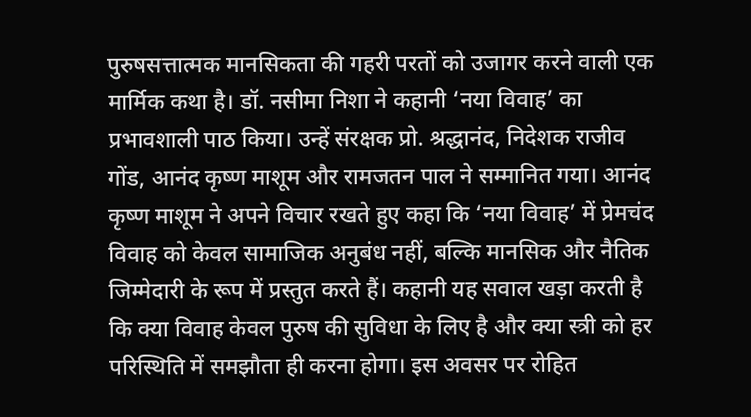पुरुषसत्तात्मक मानसिकता की गहरी परतों को उजागर करने वाली एक मार्मिक कथा है। डॉ. नसीमा निशा ने कहानी ‘नया विवाह’ का प्रभावशाली पाठ किया। उन्हें संरक्षक प्रो. श्रद्धानंद, निदेशक राजीव गोंड, आनंद कृष्ण माशूम और रामजतन पाल ने सम्मानित गया। आनंद कृष्ण माशूम ने अपने विचार रखते हुए कहा कि ‘नया विवाह’ में प्रेमचंद विवाह को केवल सामाजिक अनुबंध नहीं, बल्कि मानसिक और नैतिक जिम्मेदारी के रूप में प्रस्तुत करते हैं। कहानी यह सवाल खड़ा करती है कि क्या विवाह केवल पुरुष की सुविधा के लिए है और क्या स्त्री को हर परिस्थिति में समझौता ही करना होगा। इस अवसर पर रोहित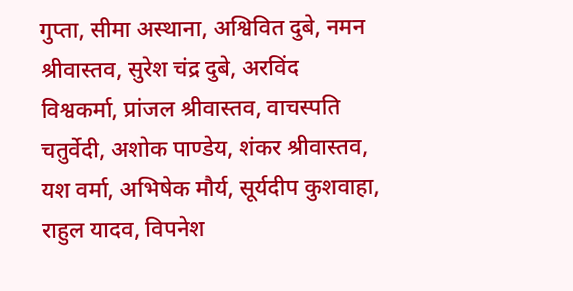गुप्ता, सीमा अस्थाना, अश्विवित दुबे, नमन श्रीवास्तव, सुरेश चंद्र दुबे, अरविंद विश्वकर्मा, प्रांजल श्रीवास्तव, वाचस्पति चतुर्वेदी, अशोक पाण्डेय, शंकर श्रीवास्तव, यश वर्मा, अभिषेक मौर्य, सूर्यदीप कुशवाहा, राहुल यादव, विपनेश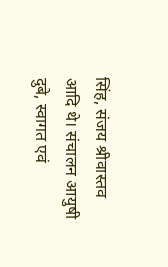सिंह, संजय श्रीवास्तव आदि थे। संचालन आयुषी दुबे, स्वागत एवं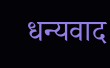धन्यवाद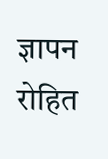ज्ञापन रोहित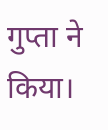गुप्ता ने किया।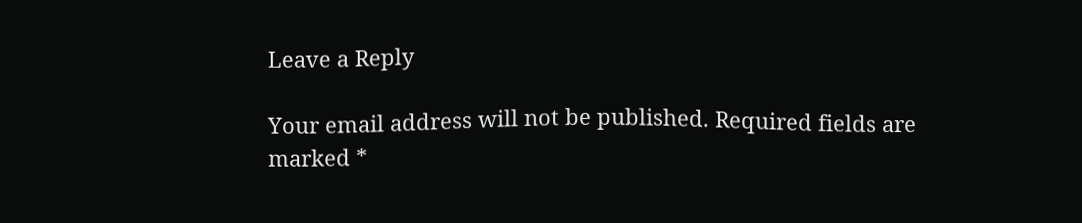Leave a Reply

Your email address will not be published. Required fields are marked *